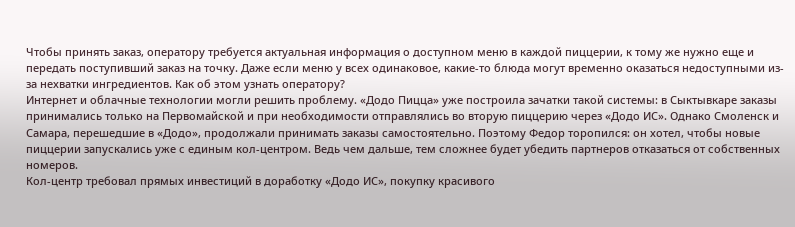Чтобы принять заказ, оператору требуется актуальная информация о доступном меню в каждой пиццерии, к тому же нужно еще и передать поступивший заказ на точку. Даже если меню у всех одинаковое, какие-то блюда могут временно оказаться недоступными из-за нехватки ингредиентов. Как об этом узнать оператору?
Интернет и облачные технологии могли решить проблему. «Додо Пицца» уже построила зачатки такой системы: в Сыктывкаре заказы принимались только на Первомайской и при необходимости отправлялись во вторую пиццерию через «Додо ИС». Однако Смоленск и Самара, перешедшие в «Додо», продолжали принимать заказы самостоятельно. Поэтому Федор торопился: он хотел, чтобы новые пиццерии запускались уже с единым кол-центром. Ведь чем дальше, тем сложнее будет убедить партнеров отказаться от собственных номеров.
Кол-центр требовал прямых инвестиций в доработку «Додо ИС», покупку красивого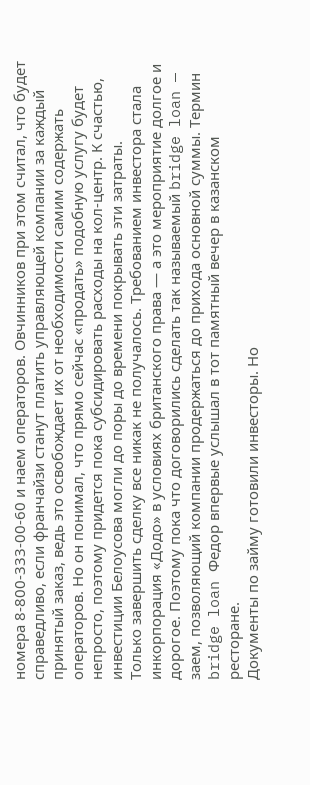номера 8-800-333-00-60 и наем операторов. Овчинников при этом считал, что будет справедливо, если франчайзи станут платить управляющей компании за каждый принятый заказ, ведь это освобождает их от необходимости самим содержать операторов. Но он понимал, что прямо сейчас «продать» подобную услугу будет непросто, поэтому придется пока субсидировать расходы на кол-центр. К счастью, инвестиции Белоусова могли до поры до времени покрывать эти затраты.
Только завершить сделку все никак не получалось. Требованием инвестора стала инкорпорация «Додо» в условиях британского права — а это мероприятие долгое и дорогое. Поэтому пока что договорились сделать так называемый bridge loan — заем, позволяющий компании продержаться до прихода основной суммы. Термин bridge loan Федор впервые услышал в тот памятный вечер в казанском ресторане.
Документы по займу готовили инвесторы. Но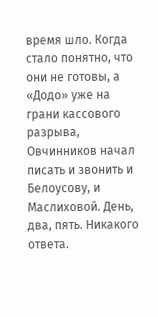время шло. Когда стало понятно, что они не готовы, а «Додо» уже на грани кассового разрыва, Овчинников начал писать и звонить и Белоусову, и Маслиховой. День, два, пять. Никакого ответа.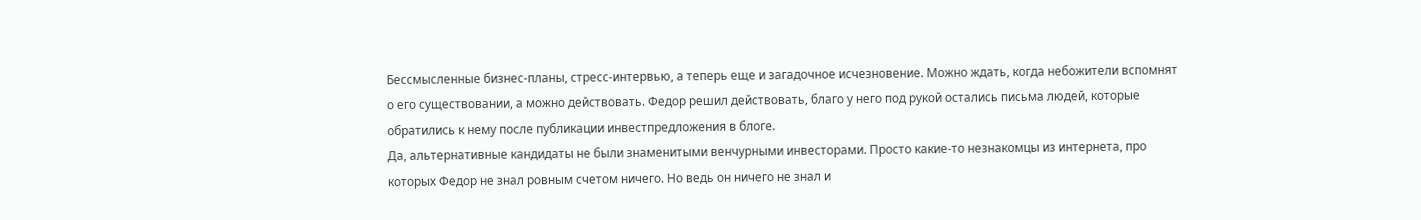Бессмысленные бизнес-планы, стресс-интервью, а теперь еще и загадочное исчезновение. Можно ждать, когда небожители вспомнят о его существовании, а можно действовать. Федор решил действовать, благо у него под рукой остались письма людей, которые обратились к нему после публикации инвестпредложения в блоге.
Да, альтернативные кандидаты не были знаменитыми венчурными инвесторами. Просто какие-то незнакомцы из интернета, про которых Федор не знал ровным счетом ничего. Но ведь он ничего не знал и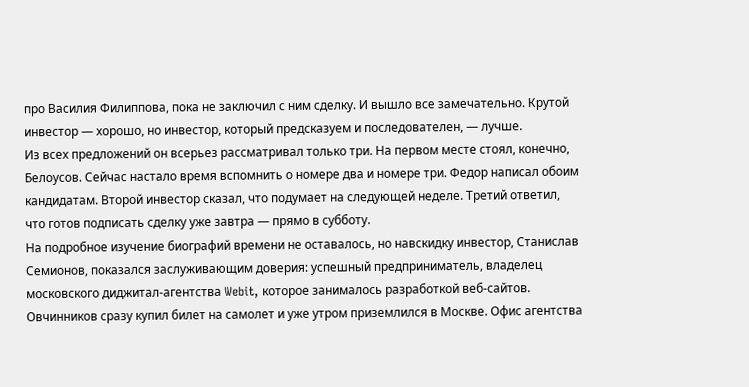про Василия Филиппова, пока не заключил с ним сделку. И вышло все замечательно. Крутой инвестор — хорошо, но инвестор, который предсказуем и последователен, — лучше.
Из всех предложений он всерьез рассматривал только три. На первом месте стоял, конечно, Белоусов. Сейчас настало время вспомнить о номере два и номере три. Федор написал обоим кандидатам. Второй инвестор сказал, что подумает на следующей неделе. Третий ответил, что готов подписать сделку уже завтра — прямо в субботу.
На подробное изучение биографий времени не оставалось, но навскидку инвестор, Станислав Семионов, показался заслуживающим доверия: успешный предприниматель, владелец московского диджитал-агентства Webit, которое занималось разработкой веб-сайтов. Овчинников сразу купил билет на самолет и уже утром приземлился в Москве. Офис агентства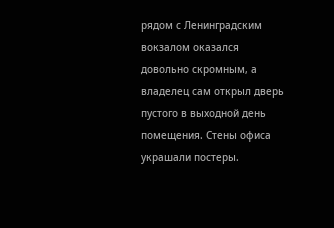рядом с Ленинградским вокзалом оказался довольно скромным, а владелец сам открыл дверь пустого в выходной день помещения. Стены офиса украшали постеры.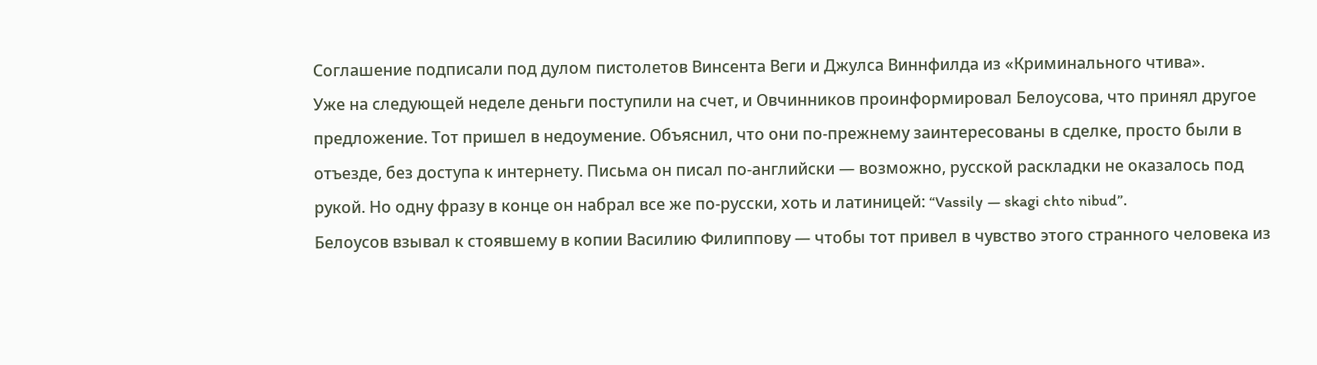Соглашение подписали под дулом пистолетов Винсента Веги и Джулса Виннфилда из «Криминального чтива».
Уже на следующей неделе деньги поступили на счет, и Овчинников проинформировал Белоусова, что принял другое предложение. Тот пришел в недоумение. Объяснил, что они по-прежнему заинтересованы в сделке, просто были в отъезде, без доступа к интернету. Письма он писал по-английски — возможно, русской раскладки не оказалось под рукой. Но одну фразу в конце он набрал все же по-русски, хоть и латиницей: “Vassily — skagi chto nibud”.
Белоусов взывал к стоявшему в копии Василию Филиппову — чтобы тот привел в чувство этого странного человека из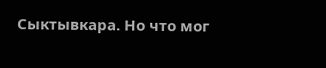Сыктывкара. Но что мог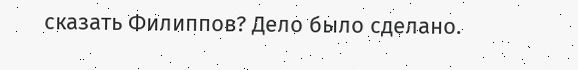сказать Филиппов? Дело было сделано.